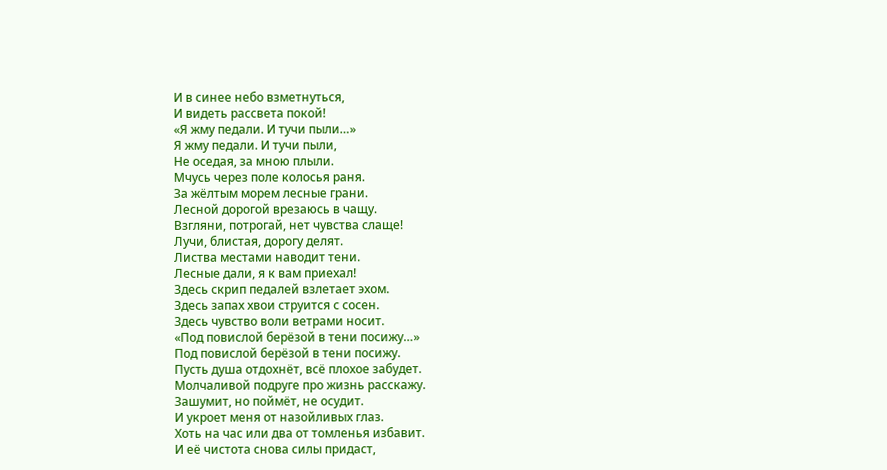И в синее небо взметнуться,
И видеть рассвета покой!
«Я жму педали. И тучи пыли…»
Я жму педали. И тучи пыли,
Не оседая, за мною плыли.
Мчусь через поле колосья раня.
За жёлтым морем лесные грани.
Лесной дорогой врезаюсь в чащу.
Взгляни, потрогай, нет чувства слаще!
Лучи, блистая, дорогу делят.
Листва местами наводит тени.
Лесные дали, я к вам приехал!
Здесь скрип педалей взлетает эхом.
Здесь запах хвои струится с сосен.
Здесь чувство воли ветрами носит.
«Под повислой берёзой в тени посижу…»
Под повислой берёзой в тени посижу.
Пусть душа отдохнёт, всё плохое забудет.
Молчаливой подруге про жизнь расскажу.
Зашумит, но поймёт, не осудит.
И укроет меня от назойливых глаз.
Хоть на час или два от томленья избавит.
И её чистота снова силы придаст,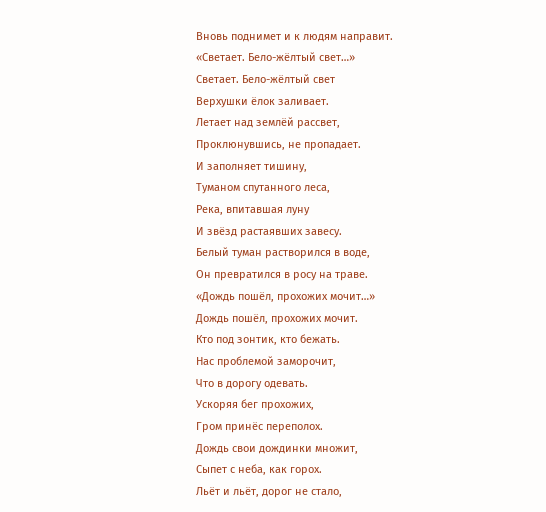Вновь поднимет и к людям направит.
«Светает. Бело-жёлтый свет…»
Светает. Бело-жёлтый свет
Верхушки ёлок заливает.
Летает над землёй рассвет,
Проклюнувшись, не пропадает.
И заполняет тишину,
Туманом спутанного леса,
Река, впитавшая луну
И звёзд растаявших завесу.
Белый туман растворился в воде,
Он превратился в росу на траве.
«Дождь пошёл, прохожих мочит…»
Дождь пошёл, прохожих мочит.
Кто под зонтик, кто бежать.
Нас проблемой заморочит,
Что в дорогу одевать.
Ускоряя бег прохожих,
Гром принёс переполох.
Дождь свои дождинки множит,
Сыпет с неба, как горох.
Льёт и льёт, дорог не стало,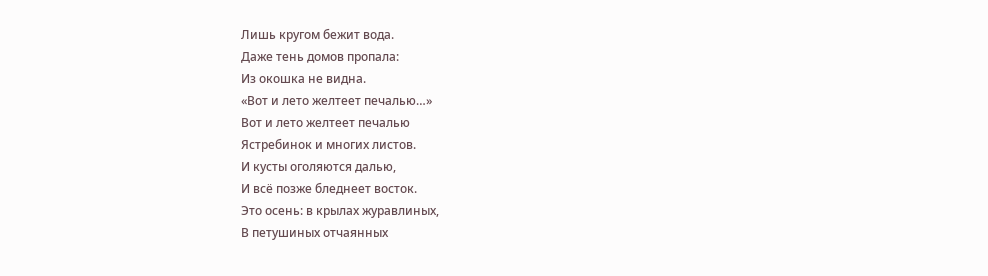Лишь кругом бежит вода.
Даже тень домов пропала:
Из окошка не видна.
«Вот и лето желтеет печалью…»
Вот и лето желтеет печалью
Ястребинок и многих листов.
И кусты оголяются далью,
И всё позже бледнеет восток.
Это осень: в крылах журавлиных,
В петушиных отчаянных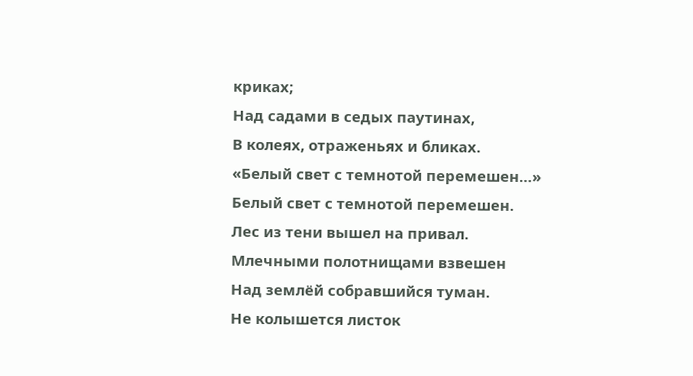криках;
Над садами в седых паутинах,
В колеях, отраженьях и бликах.
«Белый свет с темнотой перемешен…»
Белый свет с темнотой перемешен.
Лес из тени вышел на привал.
Млечными полотнищами взвешен
Над землёй собравшийся туман.
Не колышется листок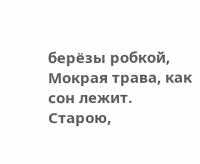берёзы робкой,
Мокрая трава, как сон лежит.
Старою,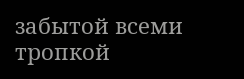забытой всеми тропкой